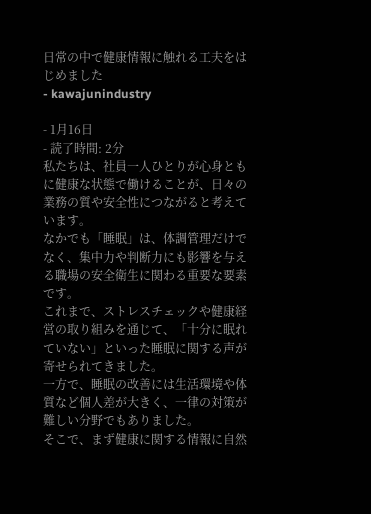日常の中で健康情報に触れる工夫をはじめました
- kawajunindustry

- 1月16日
- 読了時間: 2分
私たちは、社員一人ひとりが心身ともに健康な状態で働けることが、日々の業務の質や安全性につながると考えています。
なかでも「睡眠」は、体調管理だけでなく、集中力や判断力にも影響を与える職場の安全衛生に関わる重要な要素です。
これまで、ストレスチェックや健康経営の取り組みを通じて、「十分に眠れていない」といった睡眠に関する声が寄せられてきました。
一方で、睡眠の改善には生活環境や体質など個人差が大きく、一律の対策が難しい分野でもありました。
そこで、まず健康に関する情報に自然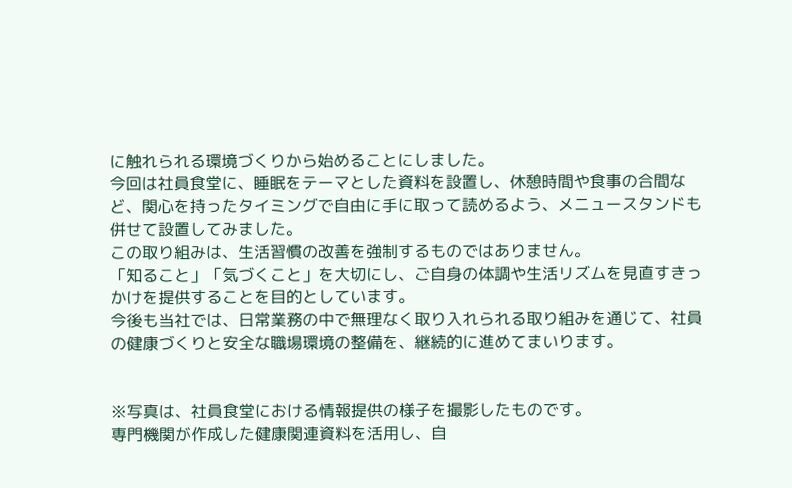に触れられる環境づくりから始めることにしました。
今回は社員食堂に、睡眠をテーマとした資料を設置し、休憩時間や食事の合間など、関心を持ったタイミングで自由に手に取って読めるよう、メニュースタンドも併せて設置してみました。
この取り組みは、生活習慣の改善を強制するものではありません。
「知ること」「気づくこと」を大切にし、ご自身の体調や生活リズムを見直すきっかけを提供することを目的としています。
今後も当社では、日常業務の中で無理なく取り入れられる取り組みを通じて、社員の健康づくりと安全な職場環境の整備を、継続的に進めてまいります。


※写真は、社員食堂における情報提供の様子を撮影したものです。
専門機関が作成した健康関連資料を活用し、自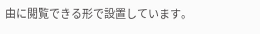由に閲覧できる形で設置しています。